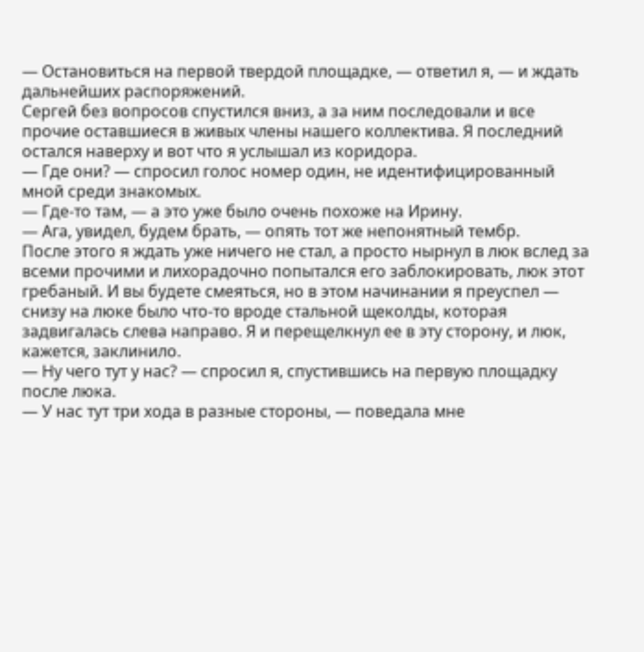— Остановиться на первой твердой площадке, — ответил я, — и ждать дальнейших распоряжений.
Сергей без вопросов спустился вниз, а за ним последовали и все прочие оставшиеся в живых члены нашего коллектива. Я последний остался наверху и вот что я услышал из коридора.
— Где они? — спросил голос номер один, не идентифицированный мной среди знакомых.
— Где-то там, — а это уже было очень похоже на Ирину.
— Ага, увидел, будем брать, — опять тот же непонятный тембр.
После этого я ждать уже ничего не стал, а просто нырнул в люк вслед за всеми прочими и лихорадочно попытался его заблокировать, люк этот гребаный. И вы будете смеяться, но в этом начинании я преуспел — снизу на люке было что-то вроде стальной щеколды, которая задвигалась слева направо. Я и перещелкнул ее в эту сторону, и люк, кажется, заклинило.
— Ну чего тут у нас? — спросил я, спустившись на первую площадку после люка.
— У нас тут три хода в разные стороны, — поведала мне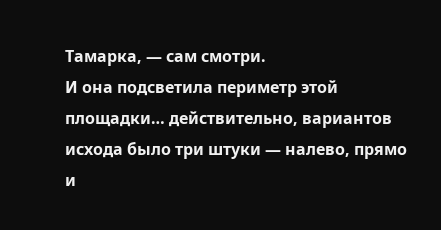Тамарка, — сам смотри.
И она подсветила периметр этой площадки… действительно, вариантов исхода было три штуки — налево, прямо и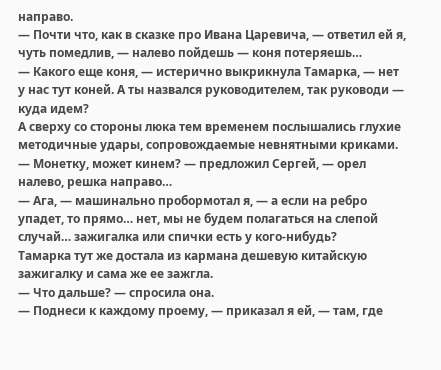направо.
— Почти что, как в сказке про Ивана Царевича, — ответил ей я, чуть помедлив, — налево пойдешь — коня потеряешь…
— Какого еще коня, — истерично выкрикнула Тамарка, — нет у нас тут коней. А ты назвался руководителем, так руководи — куда идем?
А сверху со стороны люка тем временем послышались глухие методичные удары, сопровождаемые невнятными криками.
— Монетку, может кинем? — предложил Сергей, — орел налево, решка направо…
— Ага, — машинально пробормотал я, — а если на ребро упадет, то прямо… нет, мы не будем полагаться на слепой случай… зажигалка или спички есть у кого-нибудь?
Тамарка тут же достала из кармана дешевую китайскую зажигалку и сама же ее зажгла.
— Что дальше? — спросила она.
— Поднеси к каждому проему, — приказал я ей, — там, где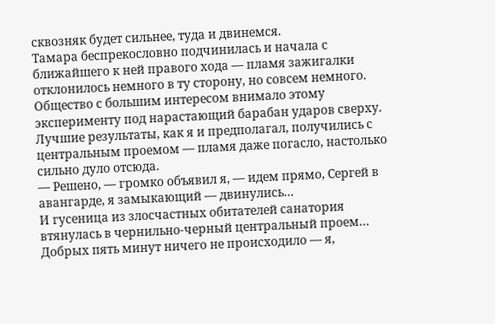сквозняк будет сильнее, туда и двинемся.
Тамара беспрекословно подчинилась и начала с ближайшего к ней правого хода — пламя зажигалки отклонилось немного в ту сторону, но совсем немного. Общество с большим интересом внимало этому эксперименту под нарастающий барабан ударов сверху. Лучшие результаты, как я и предполагал, получились с центральным проемом — пламя даже погасло, настолько сильно дуло отсюда.
— Решено, — громко объявил я, — идем прямо, Сергей в авангарде, я замыкающий — двинулись…
И гусеница из злосчастных обитателей санатория втянулась в чернильно-черный центральный проем… Добрых пять минут ничего не происходило — я,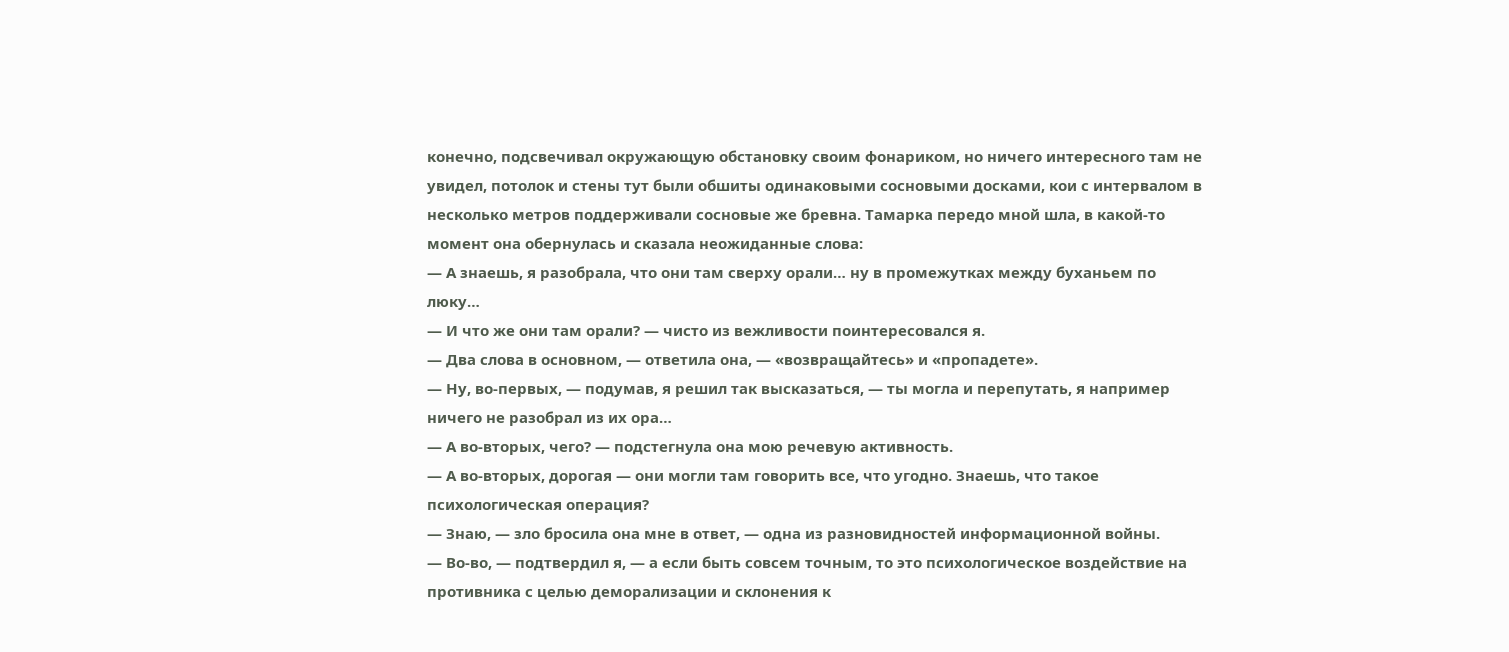конечно, подсвечивал окружающую обстановку своим фонариком, но ничего интересного там не увидел, потолок и стены тут были обшиты одинаковыми сосновыми досками, кои с интервалом в несколько метров поддерживали сосновые же бревна. Тамарка передо мной шла, в какой-то момент она обернулась и сказала неожиданные слова:
— А знаешь, я разобрала, что они там сверху орали… ну в промежутках между буханьем по люку…
— И что же они там орали? — чисто из вежливости поинтересовался я.
— Два слова в основном, — ответила она, — «возвращайтесь» и «пропадете».
— Ну, во-первых, — подумав, я решил так высказаться, — ты могла и перепутать, я например ничего не разобрал из их ора…
— А во-вторых, чего? — подстегнула она мою речевую активность.
— А во-вторых, дорогая — они могли там говорить все, что угодно. Знаешь, что такое психологическая операция?
— Знаю, — зло бросила она мне в ответ, — одна из разновидностей информационной войны.
— Во-во, — подтвердил я, — а если быть совсем точным, то это психологическое воздействие на противника с целью деморализации и склонения к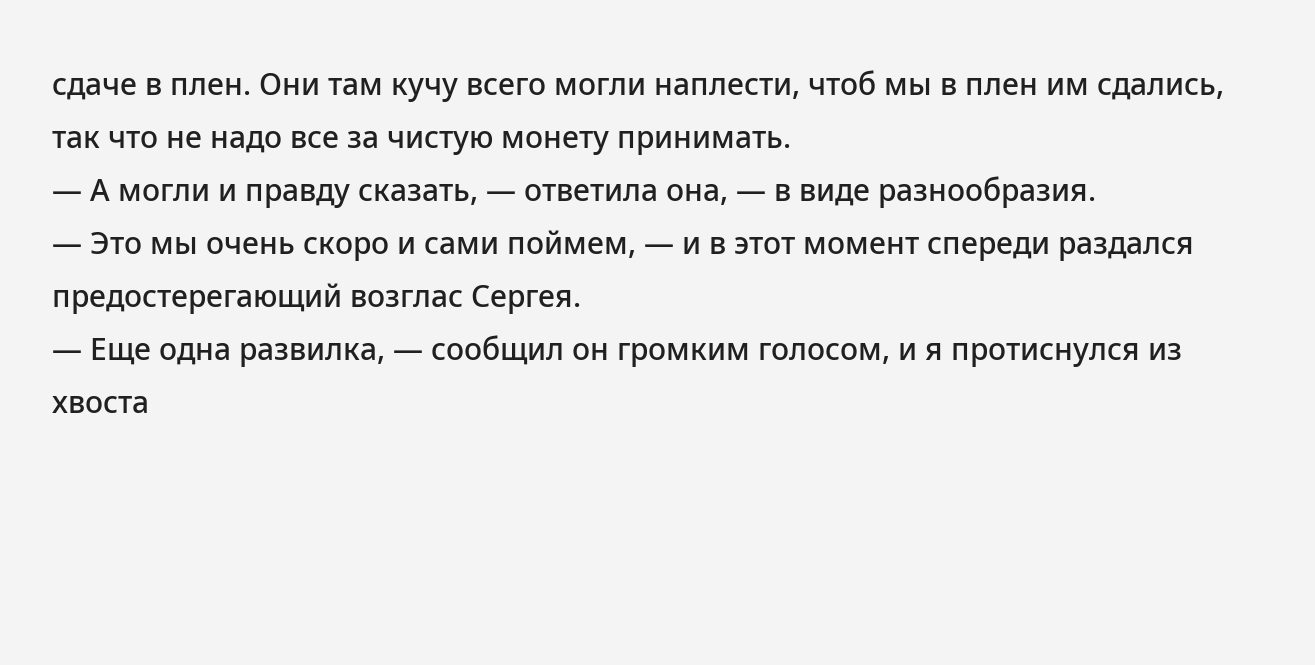сдаче в плен. Они там кучу всего могли наплести, чтоб мы в плен им сдались, так что не надо все за чистую монету принимать.
— А могли и правду сказать, — ответила она, — в виде разнообразия.
— Это мы очень скоро и сами поймем, — и в этот момент спереди раздался предостерегающий возглас Сергея.
— Еще одна развилка, — сообщил он громким голосом, и я протиснулся из хвоста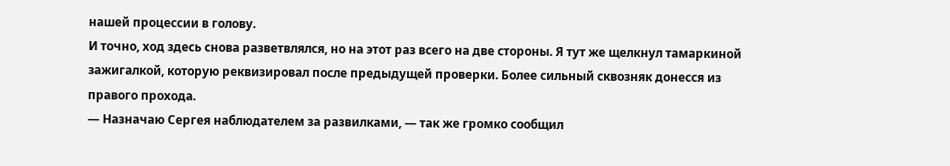нашей процессии в голову.
И точно, ход здесь снова разветвлялся, но на этот раз всего на две стороны. Я тут же щелкнул тамаркиной зажигалкой, которую реквизировал после предыдущей проверки. Более сильный сквозняк донесся из правого прохода.
— Назначаю Сергея наблюдателем за развилками, — так же громко сообщил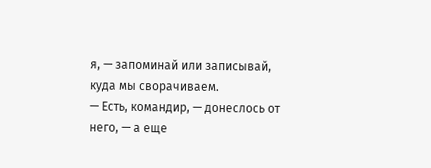я, — запоминай или записывай, куда мы сворачиваем.
— Есть, командир, — донеслось от него, — а еще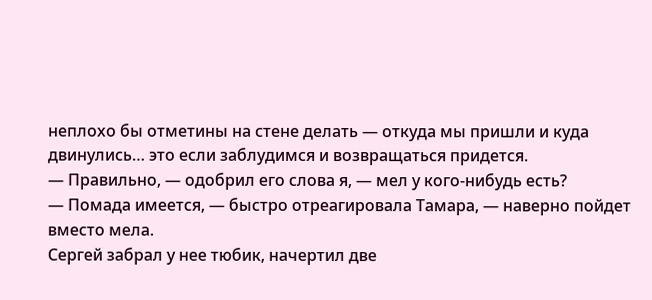неплохо бы отметины на стене делать — откуда мы пришли и куда двинулись… это если заблудимся и возвращаться придется.
— Правильно, — одобрил его слова я, — мел у кого-нибудь есть?
— Помада имеется, — быстро отреагировала Тамара, — наверно пойдет вместо мела.
Сергей забрал у нее тюбик, начертил две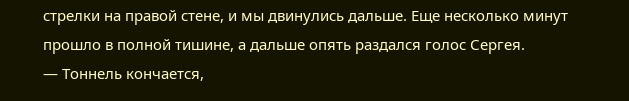стрелки на правой стене, и мы двинулись дальше. Еще несколько минут прошло в полной тишине, а дальше опять раздался голос Сергея.
— Тоннель кончается,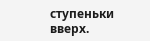ступеньки вверх.